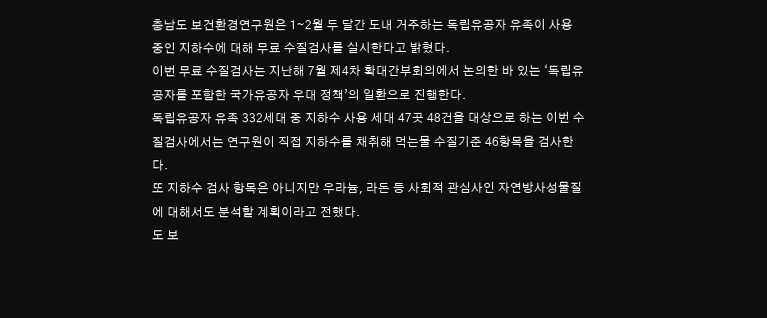충남도 보건환경연구원은 1∼2월 두 달간 도내 거주하는 독립유공자 유족이 사용 중인 지하수에 대해 무료 수질검사를 실시한다고 밝혔다.
이번 무료 수질검사는 지난해 7월 제4차 확대간부회의에서 논의한 바 있는 ‘독립유공자를 포함한 국가유공자 우대 정책’의 일환으로 진행한다.
독립유공자 유족 332세대 중 지하수 사용 세대 47곳 48건을 대상으로 하는 이번 수질검사에서는 연구원이 직접 지하수를 채취해 먹는물 수질기준 46항목을 검사한다.
또 지하수 검사 항목은 아니지만 우라늄, 라돈 등 사회적 관심사인 자연방사성물질에 대해서도 분석할 계획이라고 전했다.
도 보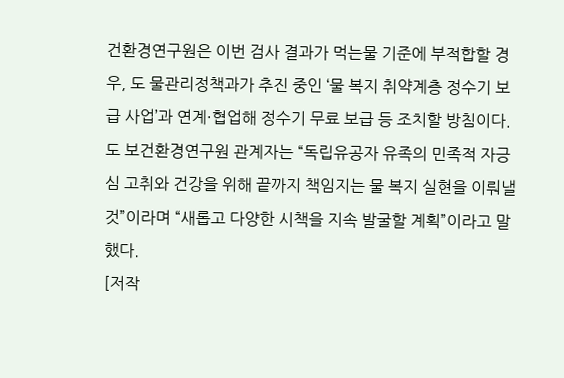건환경연구원은 이번 검사 결과가 먹는물 기준에 부적합할 경우, 도 물관리정책과가 추진 중인 ‘물 복지 취약계층 정수기 보급 사업’과 연계·협업해 정수기 무료 보급 등 조치할 방침이다.
도 보건환경연구원 관계자는 “독립유공자 유족의 민족적 자긍심 고취와 건강을 위해 끝까지 책임지는 물 복지 실현을 이뤄낼 것”이라며 “새롭고 다양한 시책을 지속 발굴할 계획”이라고 말했다.
[저작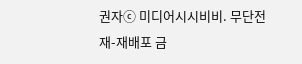권자ⓒ 미디어시시비비. 무단전재-재배포 금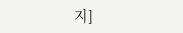지]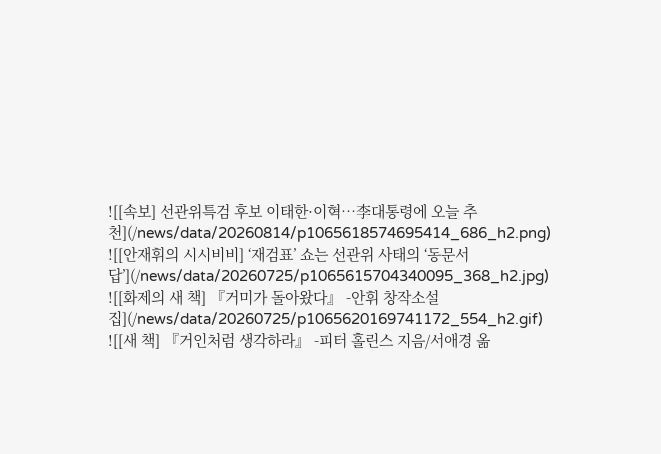![[속보] 선관위특검 후보 이태한·이혁…李대통령에 오늘 추천](/news/data/20260814/p1065618574695414_686_h2.png)
![[안재휘의 시시비비] ‘재검표’ 쇼는 선관위 사태의 ‘동문서답’](/news/data/20260725/p1065615704340095_368_h2.jpg)
![[화제의 새 책] 『거미가 돌아왔다』 -안휘 창작소설집](/news/data/20260725/p1065620169741172_554_h2.gif)
![[새 책] 『거인처럼 생각하라』 -피터 홀린스 지음/서애경 옮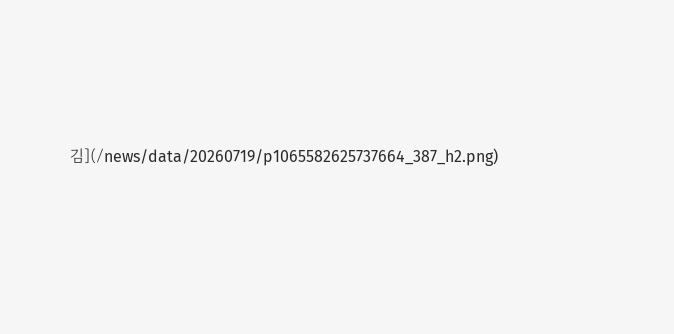김](/news/data/20260719/p1065582625737664_387_h2.png)